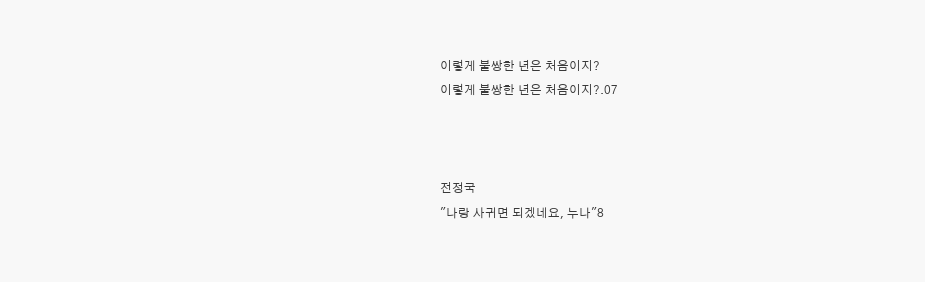이렇게 불쌍한 년은 처음이지?
이렇게 불쌍한 년은 처음이지?.07



전정국
"나랑 사귀면 되겠네요, 누나"8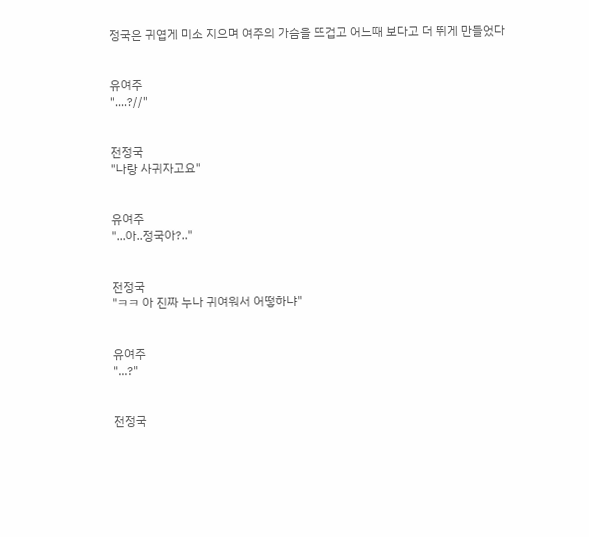정국은 귀엽게 미소 지으며 여주의 가슴을 뜨겁고 어느때 보다고 더 뛰게 만들었다


유여주
"....?//"


전정국
"나랑 사귀자고요"


유여주
"...아..정국아?.."


전정국
"ㅋㅋ 아 진짜 누나 귀여워서 어떻하냐"


유여주
"...?"


전정국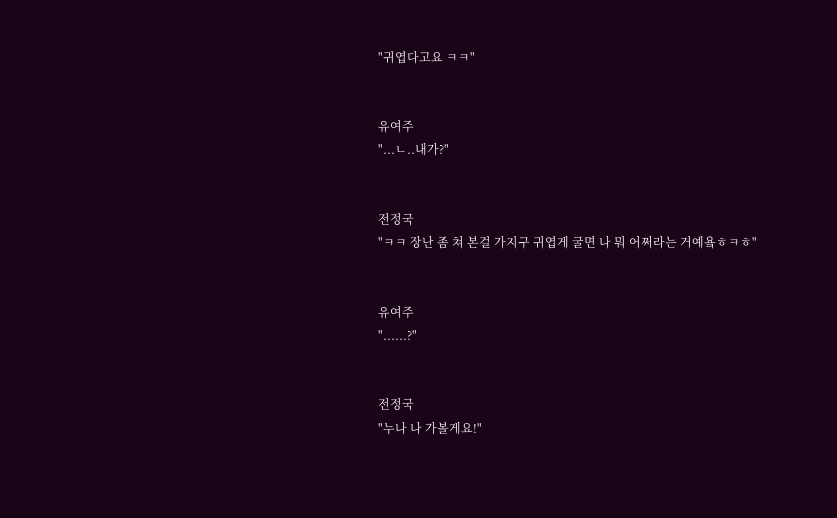"귀엽다고요 ㅋㅋ"


유여주
"...ㄴ..내가?"


전정국
"ㅋㅋ 장난 좀 쳐 본걸 가지구 귀엽게 굴면 나 뭐 어쩌라는 거예욬ㅎㅋㅎ"


유여주
"......?"


전정국
"누나 나 가볼게요!"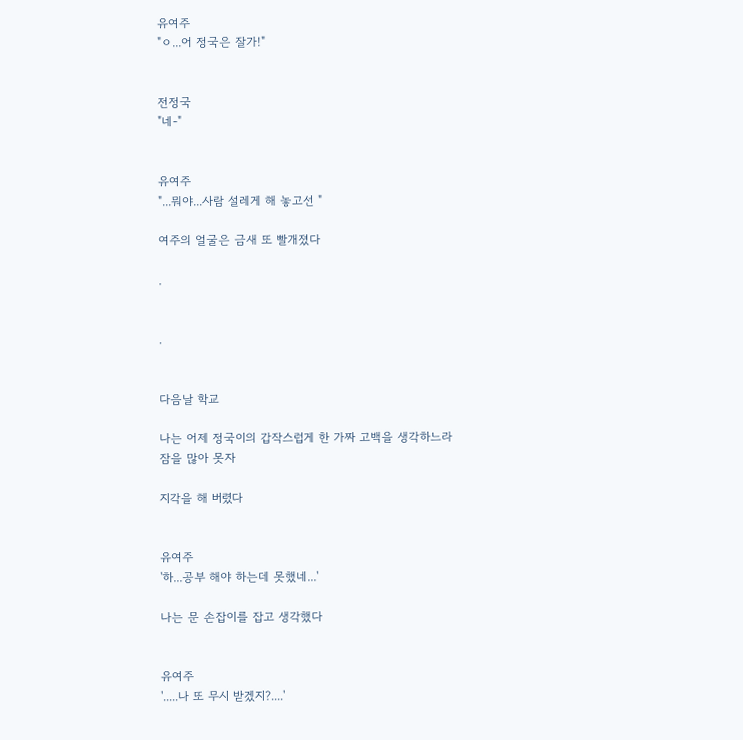유여주
"ㅇ...어 정국은 잘가!"


전정국
"네-"


유여주
"...뭐야...사람 설레게 해 놓고선 "

여주의 얼굴은 금새 또 빨개졌다

.


.


다음날 학교

나는 어제 정국이의 갑작스럽게 한 가짜 고백을 생각하느라 잠을 많아 못자

지각을 해 버렸다


유여주
'하...공부 해야 하는데 못했네...'

나는 문 손잡이를 잡고 생각했다


유여주
'.....나 또 무시 받겠지?....'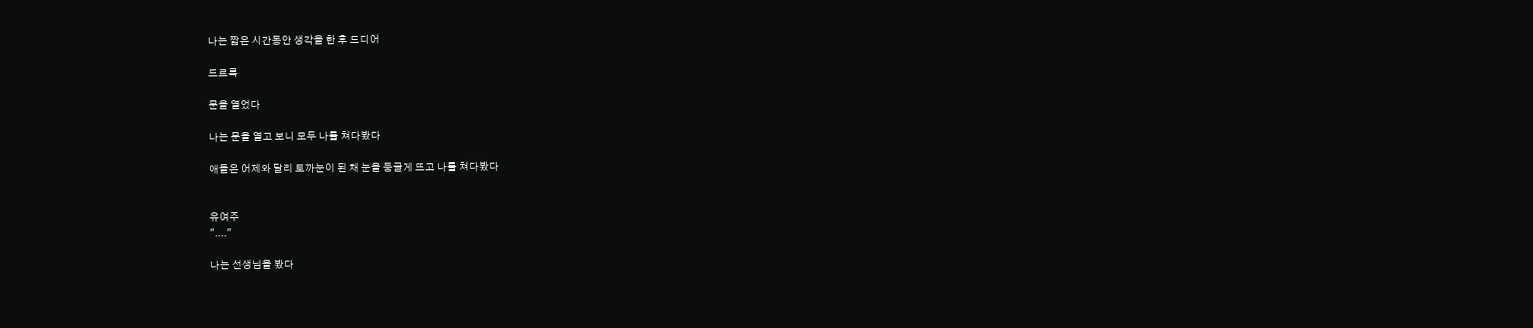나는 짧은 시간동안 생각을 한 후 드디어

드르륵

문을 열었다

나는 문을 열고 보니 모두 나를 쳐다봤다

애들은 어제와 달리 토까눈이 된 채 눈을 둥글게 뜨고 나를 쳐다봤다


유여주
"...."

나는 선생님을 봤다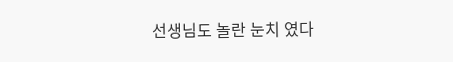선생님도 놀란 눈치 였다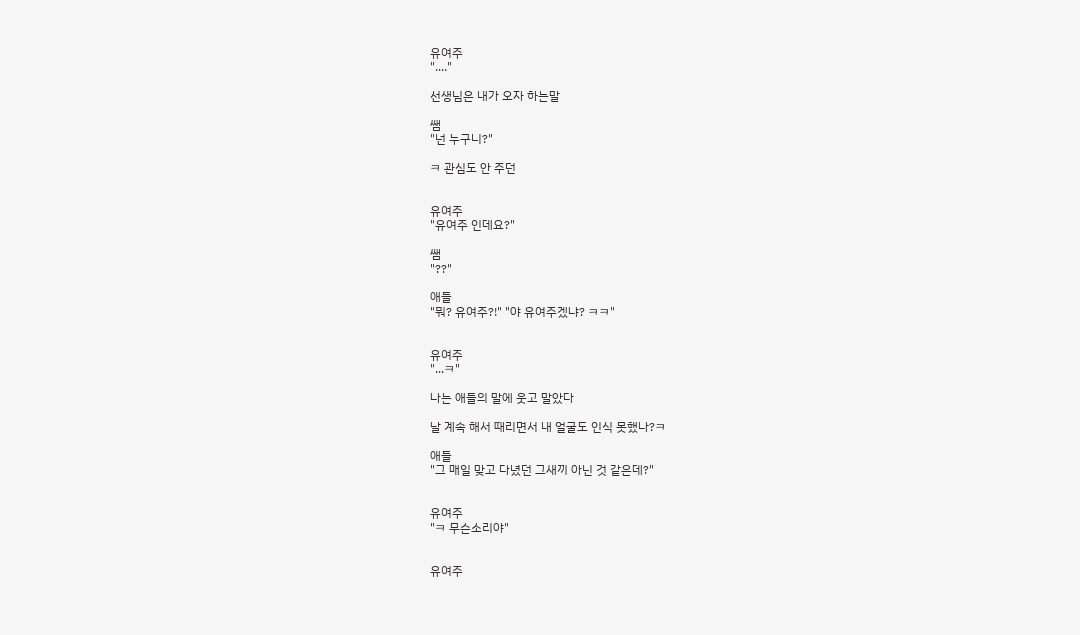유여주
"...."

선생님은 내가 오자 하는말

쌤
"넌 누구니?"

ㅋ 관심도 안 주던


유여주
"유여주 인데요?"

쌤
"??"

애들
"뭐? 유여주?!" "야 유여주겠냐? ㅋㅋ"


유여주
"...ㅋ"

나는 애들의 말에 웃고 말았다

날 계속 해서 때리면서 내 얼굴도 인식 못했나?ㅋ

애들
"그 매일 맞고 다녔던 그새끼 아닌 것 같은데?"


유여주
"ㅋ 무슨소리야"


유여주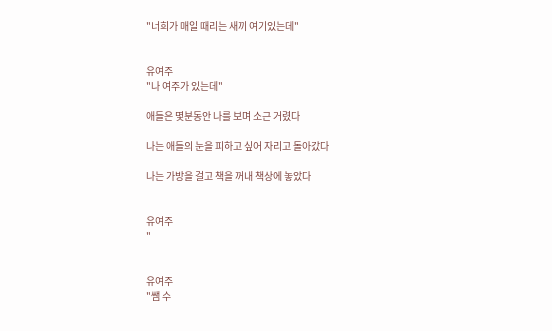"너희가 매일 때리는 새끼 여기있는데"


유여주
"나 여주가 있는데"

애들은 몇분동안 나를 보며 소근 거렸다

나는 애들의 눈을 피하고 싶어 자리고 돌아갔다

나는 가방을 걸고 책을 꺼내 책상에 놓았다


유여주
"


유여주
"쌤 수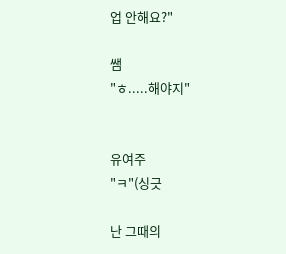업 안해요?"

쌤
"ㅎ.....해야지"


유여주
"ㅋ"(싱긋

난 그때의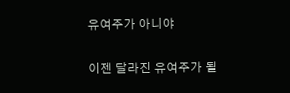유여주가 아니야

이젠 달라진 유여주가 될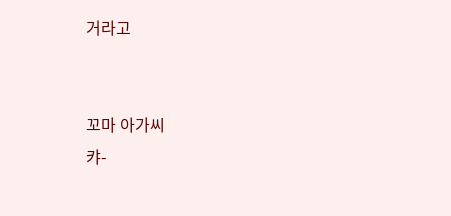거라고


꼬마 아가씨
캬-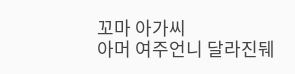꼬마 아가씨
아머 여주언니 달라진뒈